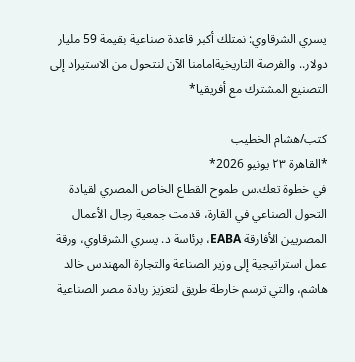يسري الشرقاوي: نمتلك أكبر قاعدة صناعية بقيمة 59 مليار دولار.. والفرصة التاريخيةامامنا الآن لنتحول من الاستيراد إلى التصنيع المشترك مع أفريقيا*

كتب/هشام الخطيب
*القاهرة ٢٣ يونيو 2026*
في خطوة تعك.س طموح القطاع الخاص المصري لقيادة التحول الصناعي في القارة، قدمت جمعية رجال الأعمال المصريين الأفارقة EABA، برئاسة د. يسري الشرقاوي، ورقة عمل استراتيجية إلى وزير الصناعة والتجارة المهندس خالد هاشم، والتي ترسم خارطة طريق لتعزيز ريادة مصر الصناعية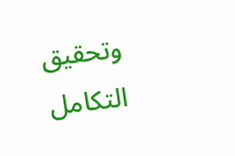وتحقيق التكامل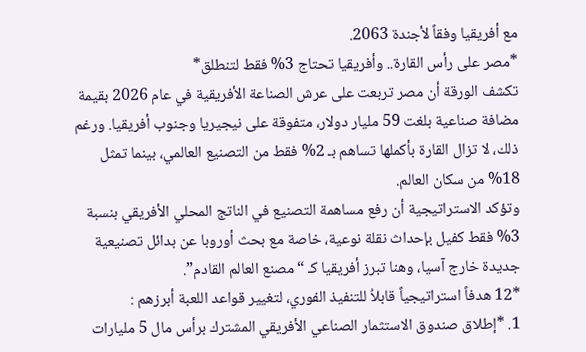مع أفريقيا وفقاً لأجندة 2063.
*مصر على رأس القارة.. وأفريقيا تحتاج 3% فقط لتنطلق*
تكشف الورقة أن مصر تربعت على عرش الصناعة الأفريقية في عام 2026 بقيمة مضافة صناعية بلغت 59 مليار دولار، متفوقة على نيجيريا وجنوب أفريقيا. ورغم ذلك، لا تزال القارة بأكملها تساهم بـ 2% فقط من التصنيع العالمي، بينما تمثل 18% من سكان العالم.
وتؤكد الاستراتيجية أن رفع مساهمة التصنيع في الناتج المحلي الأفريقي بنسبة 3% فقط كفيل بإحداث نقلة نوعية، خاصة مع بحث أوروبا عن بدائل تصنيعية جديدة خارج آسيا، وهنا تبرز أفريقيا كـ “مصنع العالم القادم”.
*12 هدفاً استراتيجياً قابلاُ للتنفيذ الفوري، لتغيير قواعد اللعبة أبرزهم :
1. *إطلاق صندوق الاستثمار الصناعي الأفريقي المشترك برأس مال 5 مليارات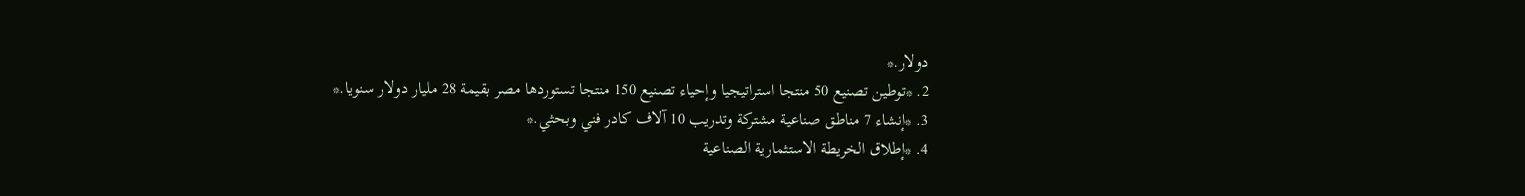دولار.*
2. *توطين تصنيع 50 منتجا استراتيجيا وإحياء تصنيع 150 منتجا تستوردها مصر بقيمة 28 مليار دولار سنويا.*
3. *إنشاء 7 مناطق صناعية مشتركة وتدريب 10 آلاف كادر فني وبحثي.*
4. *إطلاق الخريطة الاستثمارية الصناعية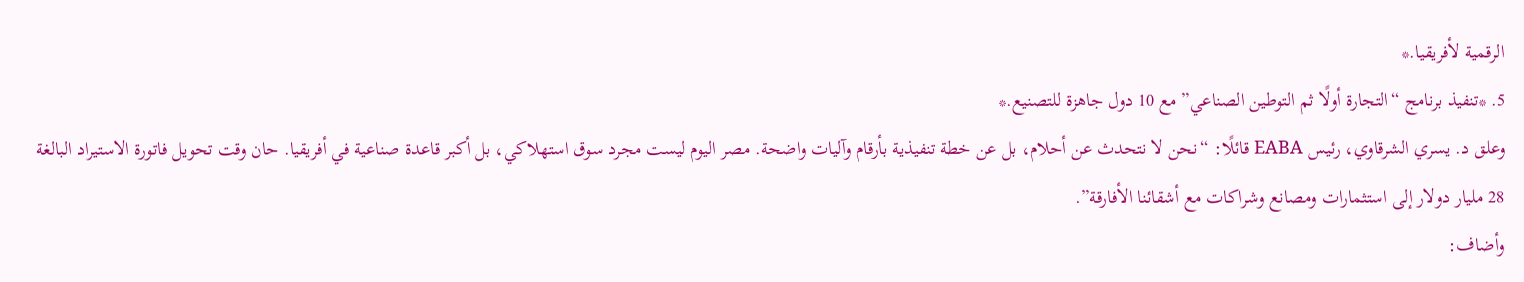الرقمية لأفريقيا.*
5. *تنفيذ برنامج “التجارة أولًا ثم التوطين الصناعي” مع 10 دول جاهزة للتصنيع.*
وعلق د. يسري الشرقاوي، رئيس EABA قائلًا: “نحن لا نتحدث عن أحلام، بل عن خطة تنفيذية بأرقام وآليات واضحة. مصر اليوم ليست مجرد سوق استهلاكي، بل أكبر قاعدة صناعية في أفريقيا. حان وقت تحويل فاتورة الاستيراد البالغة 28 مليار دولار إلى استثمارات ومصانع وشراكات مع أشقائنا الأفارقة”.
وأضاف: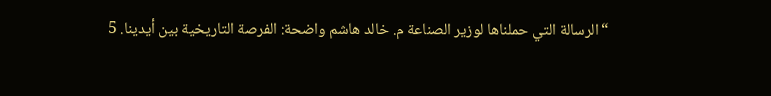“الرسالة التي حملناها لوزير الصناعة م. خالد هاشم واضحة: الفرصة التاريخية بين أيدينا. 5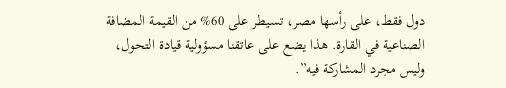دول فقط، على رأسها مصر، تسيطر على 60% من القيمة المضافة الصناعية في القارة. هذا يضع على عاتقنا مسؤولية قيادة التحول، وليس مجرد المشاركة فيه”.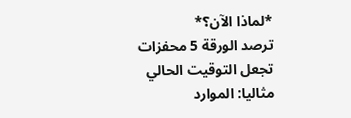*لماذا الآن؟*
ترصد الورقة 5 محفزات تجعل التوقيت الحالي مثاليا: الموارد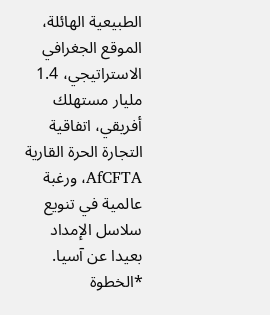الطبيعية الهائلة، الموقع الجغرافي الاستراتيجي، 1.4 مليار مستهلك أفريقي، اتفاقية التجارة الحرة القارية AfCFTA، ورغبة عالمية في تنويع سلاسل الإمداد بعيدا عن آسيا.
*الخطوة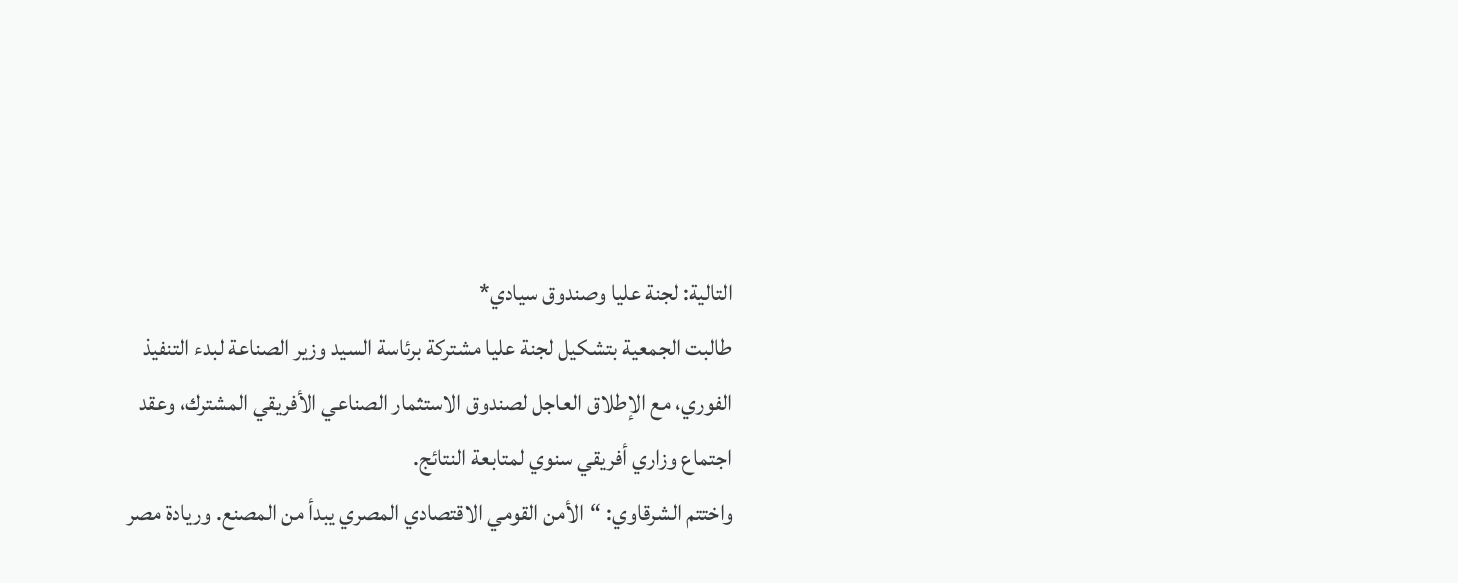التالية: لجنة عليا وصندوق سيادي*
طالبت الجمعية بتشكيل لجنة عليا مشتركة برئاسة السيد وزير الصناعة لبدء التنفيذ الفوري، مع الإطلاق العاجل لصندوق الاستثمار الصناعي الأفريقي المشترك، وعقد اجتماع وزاري أفريقي سنوي لمتابعة النتائج.
واختتم الشرقاوي: “الأمن القومي الاقتصادي المصري يبدأ من المصنع. وريادة مصر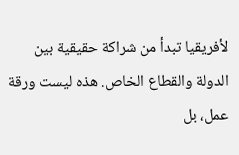لأفريقيا تبدأ من شراكة حقيقية بين الدولة والقطاع الخاص. هذه ليست ورقة عمل، بل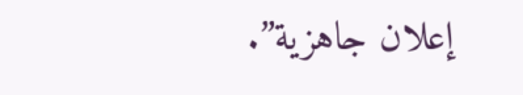إعلان جاهزية”.